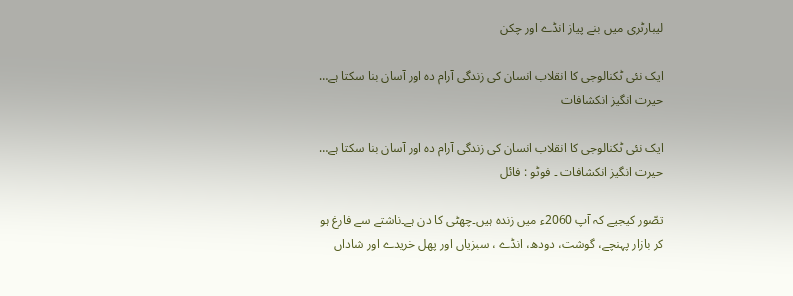لیبارٹری میں بنے پیاز انڈے اور چکن

ایک نئی ٹکنالوجی کا انقلاب انسان کی زندگی آرام دہ اور آسان بنا سکتا ہے… حیرت انگیز انکشافات

ایک نئی ٹکنالوجی کا انقلاب انسان کی زندگی آرام دہ اور آسان بنا سکتا ہے… حیرت انگیز انکشافات ۔ فوٹو : فائل

تصّور کیجیے کہ آپ 2060ء میں زندہ ہیں۔چھٹی کا دن ہے۔ناشتے سے فارغ ہو کر بازار پہنچے، گوشت، دودھ، انڈے ، سبزیاں اور پھل خریدے اور شاداں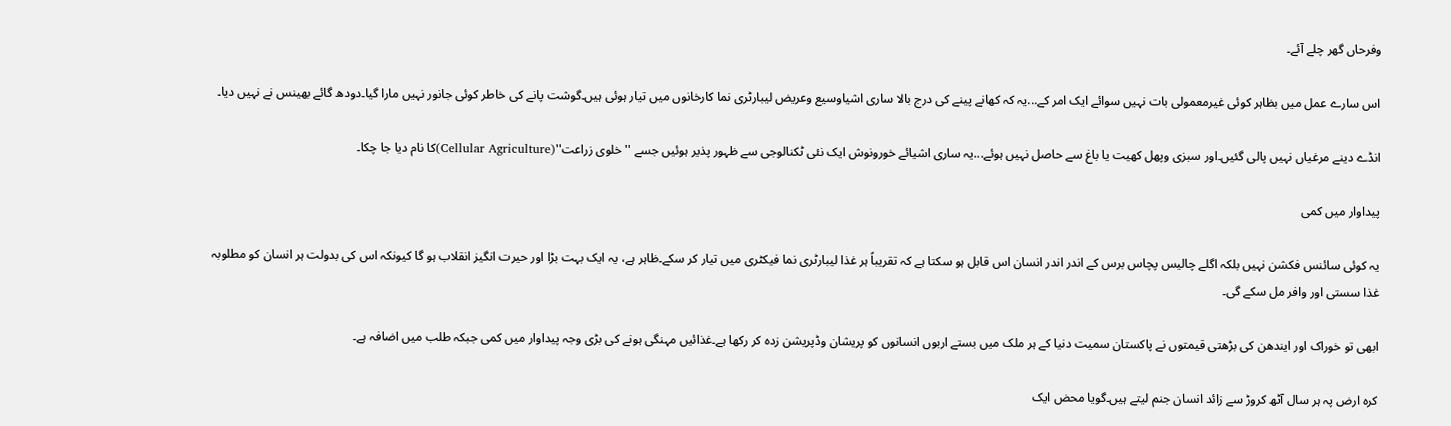وفرحاں گھر چلے آئے۔

اس سارے عمل میں بظاہر کوئی غیرمعمولی بات نہیں سوائے ایک امر کے...یہ کہ کھانے پینے کی درج بالا ساری اشیاوسیع وعریض لیبارٹری نما کارخانوں میں تیار ہوئی ہیں۔گوشت پانے کی خاطر کوئی جانور نہیں مارا گیا۔دودھ گائے بھینس نے نہیں دیا۔

انڈے دینے مرغیاں نہیں پالی گئیں۔اور سبزی وپھل کھیت یا باغ سے حاصل نہیں ہوئے...یہ ساری اشیائے خورونوش ایک نئی ٹکنالوجی سے ظہور پذیر ہوئیں جسے ''خلوی زراعت''(Cellular Agriculture)کا نام دیا جا چکا۔

پیداوار میں کمی

یہ کوئی سائنس فکشن نہیں بلکہ اگلے چالیس پچاس برس کے اندر اندر انسان اس قابل ہو سکتا ہے کہ تقریباً ہر غذا لیبارٹری نما فیکٹری میں تیار کر سکے۔ظاہر ہے، یہ ایک بہت بڑا اور حیرت انگیز انقلاب ہو گا کیونکہ اس کی بدولت ہر انسان کو مطلوبہ غذا سستی اور وافر مل سکے گی۔

ابھی تو خوراک اور ایندھن کی بڑھتی قیمتوں نے پاکستان سمیت دنیا کے ہر ملک میں بستے اربوں انسانوں کو پریشان وڈپریشن زدہ کر رکھا ہے۔غذائیں مہنگی ہونے کی بڑی وجہ پیداوار میں کمی جبکہ طلب میں اضافہ ہے۔

کرہ ارض پہ ہر سال آٹھ کروڑ سے زائد انسان جنم لیتے ہیں۔گویا محض ایک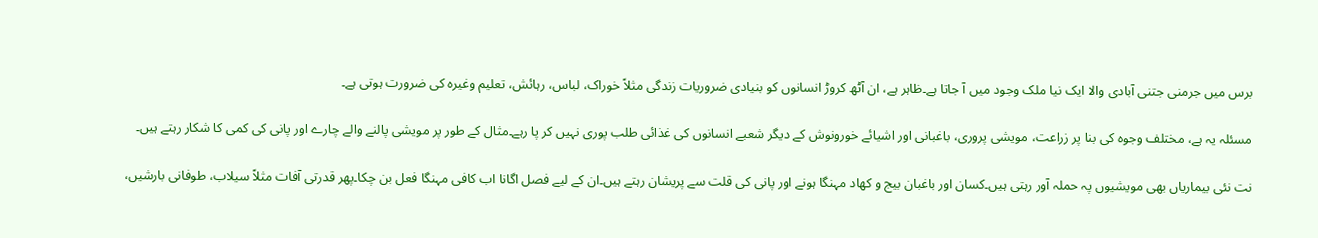برس میں جرمنی جتنی آبادی والا ایک نیا ملک وجود میں آ جاتا ہے۔ظاہر ہے، ان آٹھ کروڑ انسانوں کو بنیادی ضروریات زندگی مثلاً خوراک، لباس، رہائش، تعلیم وغیرہ کی ضرورت ہوتی ہے۔

مسئلہ یہ ہے، مختلف وجوہ کی بنا پر زراعت، مویشی پروری، باغبانی اور اشیائے خورونوش کے دیگر شعبے انسانوں کی غذائی طلب پوری نہیں کر پا رہے۔مثال کے طور پر مویشی پالنے والے چارے اور پانی کی کمی کا شکار رہتے ہیں۔

نت نئی بیماریاں بھی مویشیوں پہ حملہ آور رہتی ہیں۔کسان اور باغبان بیج و کھاد مہنگا ہونے اور پانی کی قلت سے پریشان رہتے ہیں۔ان کے لیے فصل اگانا اب کافی مہنگا فعل بن چکا۔پھر قدرتی آفات مثلاً سیلاب، طوفانی بارشیں،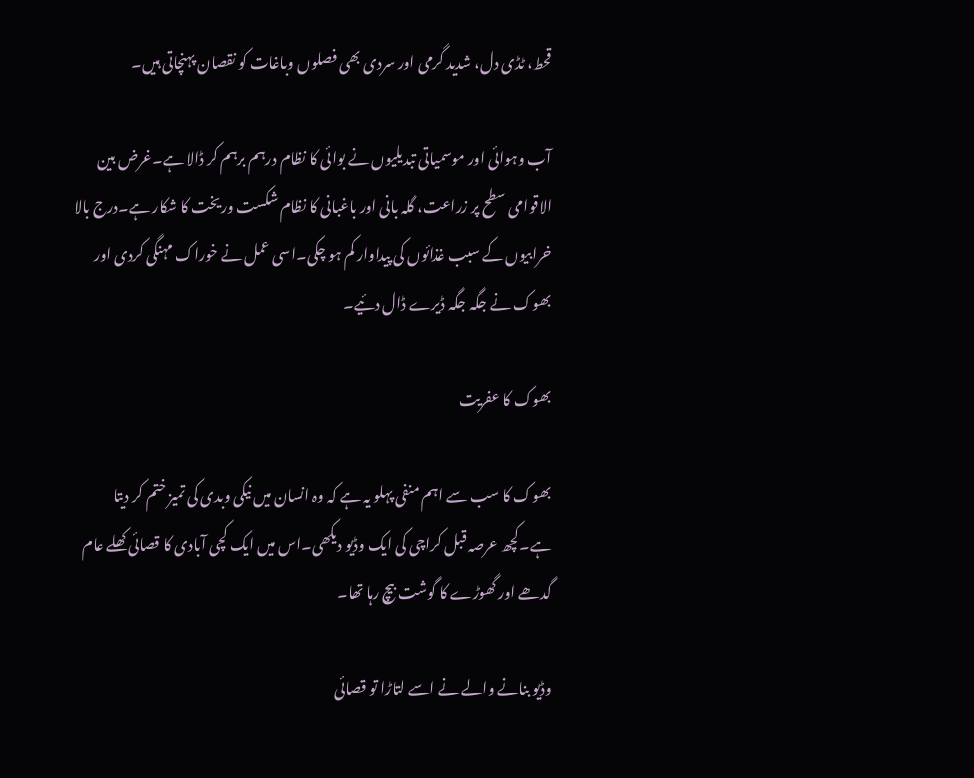قحط، ٹڈی دل، شدید گرمی اور سردی بھی فصلوں وباغات کو نقصان پہنچاتی ہیں۔

آب وہوائی اور موسمیاتی تبدیلیوں نے بوائی کا نظام درہم برہم کر ڈالا ہے۔غرض بین الاقوامی سطح پر زراعت، گلہ بانی اور باغبانی کا نظام شکست وریخت کا شکار ہے۔درج بالا خرابیوں کے سبب غذائوں کی پیداوار کم ہو چکی۔اسی عمل نے خوراک مہنگی کردی اور بھوک نے جگہ جگہ ڈیرے ڈال دئیے۔

بھوک کا عفریت

بھوک کا سب سے اہم منفی پہلو یہ ہے کہ وہ انسان میں نیکی وبدی کی تمیز ختم کر دیتا ہے۔کچھ عرصہ قبل کراچی کی ایک وڈیو دیکھی۔اس میں ایک کچی آبادی کا قصائی کھلے عام گدھے اور گھوڑے کا گوشت بیچ رہا تھا۔

وڈیو بنانے والے نے اسے لتاڑا تو قصائی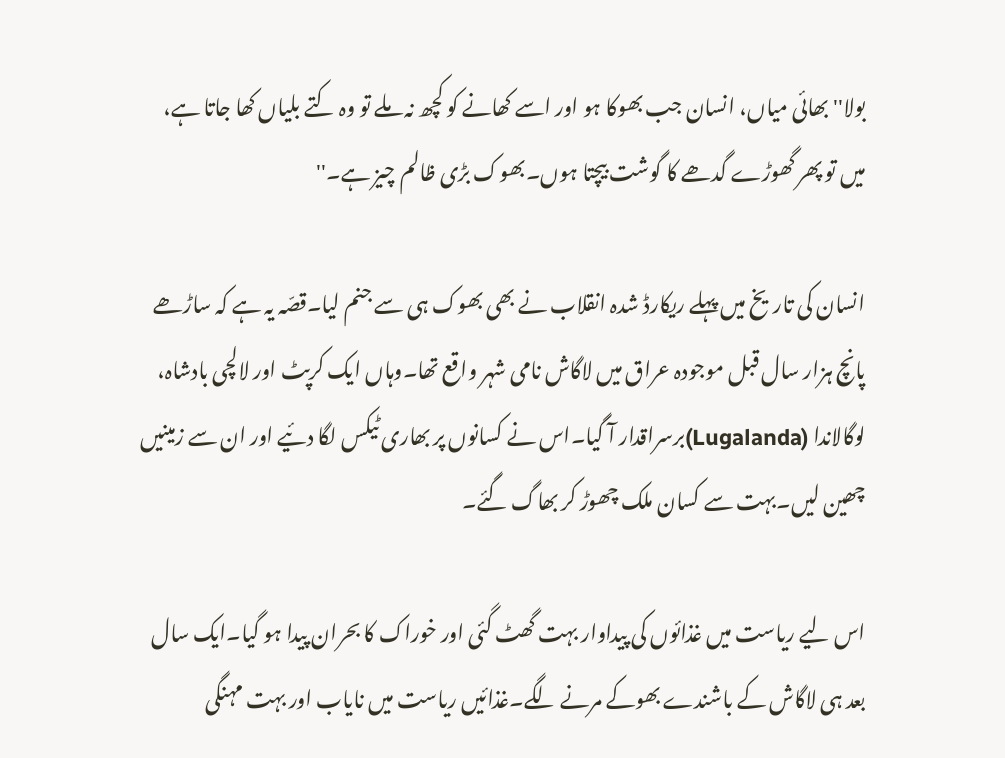بولا''بھائی میاں، انسان جب بھوکا ہو اور اسے کھانے کو کچھ نہ ملے تو وہ کتے بلیاں کھا جاتا ہے، میں تو پھر گھوڑے گدھے کا گوشت بیچتا ہوں۔بھوک بڑی ظالم چیز ہے۔''

انسان کی تاریخ میں پہلے ریکارڈ شدہ انقلاب نے بھی بھوک ہی سے جنم لیا۔قصّہ یہ ہے کہ ساڑھے پانچ ہزار سال قبل موجودہ عراق میں لاگاش نامی شہر واقع تھا۔وہاں ایک کرپٹ اور لالچی بادشاہ، لوگالاندا (Lugalanda)برسراقدار آ گیا۔اس نے کسانوں پر بھاری ٹیکس لگا دئیے اور ان سے زمینیں چھین لیں۔بہت سے کسان ملک چھوڑ کر بھاگ گئے۔

اس لیے ریاست میں غذائوں کی پیداوار بہت گھٹ گئی اور خوراک کا بحران پیدا ہو گیا۔ایک سال بعد ہی لاگاش کے باشندے بھوکے مرنے لگے۔غذائیں ریاست میں نایاب اور بہت مہنگی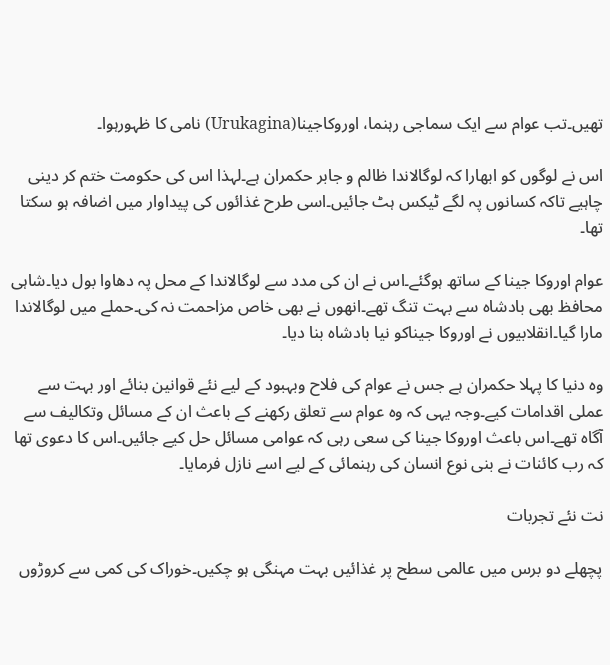تھیں۔تب عوام سے ایک سماجی رہنما، اوروکاجینا(Urukagina) نامی کا ظہورہوا۔

اس نے لوگوں کو ابھارا کہ لوگالاندا ظالم و جابر حکمران ہے۔لہذا اس کی حکومت ختم کر دینی چاہیے تاکہ کسانوں پہ لگے ٹیکس ہٹ جائیں۔اسی طرح غذائوں کی پیداوار میں اضافہ ہو سکتا تھا۔

عوام اوروکا جینا کے ساتھ ہوگئے۔اس نے ان کی مدد سے لوگالاندا کے محل پہ دھاوا بول دیا۔شاہی محافظ بھی بادشاہ سے بہت تنگ تھے۔انھوں نے بھی خاص مزاحمت نہ کی۔حملے میں لوگالاندا مارا گیا۔انقلابیوں نے اوروکا جیناکو نیا بادشاہ بنا دیا۔

وہ دنیا کا پہلا حکمران ہے جس نے عوام کی فلاح وبہبود کے لیے نئے قوانین بنائے اور بہت سے عملی اقدامات کیے۔وجہ یہی کہ وہ عوام سے تعلق رکھنے کے باعث ان کے مسائل وتکالیف سے آگاہ تھے۔اس باعث اوروکا جینا کی سعی رہی کہ عوامی مسائل حل کیے جائیں۔اس کا دعوی تھا کہ رب کائنات نے بنی نوع انسان کی رہنمائی کے لیے اسے نازل فرمایا۔

نت نئے تجربات

پچھلے دو برس میں عالمی سطح پر غذائیں بہت مہنگی ہو چکیں۔خوراک کی کمی سے کروڑوں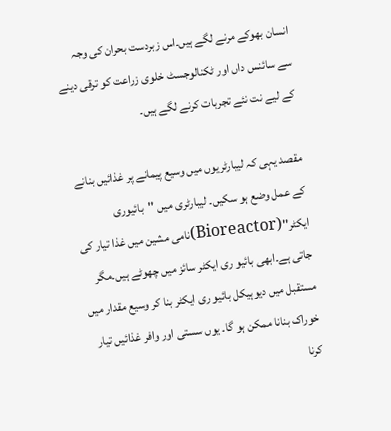انسان بھوکے مرنے لگے ہیں۔اس زبردست بحران کی وجہ سے سائنس داں اور ٹکنالوجسٹ خلوی زراعت کو ترقی دینے کے لیے نت نئے تجربات کرنے لگے ہیں۔

مقصد یہی کہ لیبارٹریوں میں وسیع پیمانے پر غذائیں بنانے کے عمل وضع ہو سکیں۔ لیبارٹری میں ''بائیوری ایکٹر''(Bioreactor)نامی مشین میں غذا تیار کی جاتی ہے۔ابھی بائیو ری ایکٹر سائز میں چھوٹے ہیں۔مگر مستقبل میں دیوہیکل بائیو ری ایکٹر بنا کر وسیع مقدار میں خوراک بنانا ممکن ہو گا۔ یوں سستی اور وافر غذائیں تیار کرنا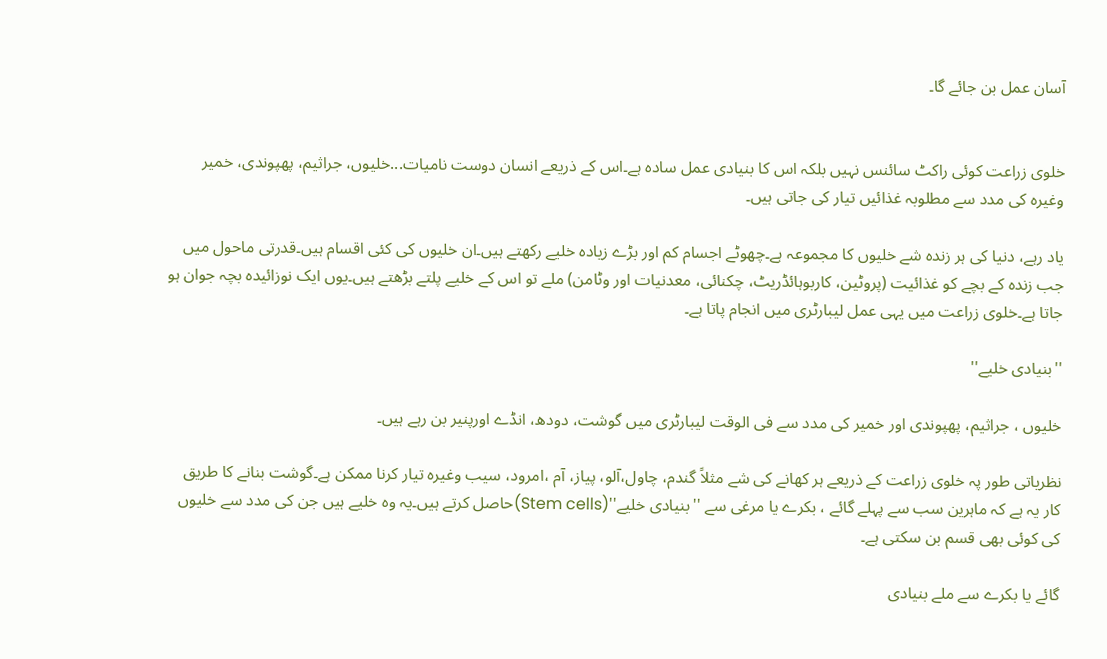آسان عمل بن جائے گا۔


خلوی زراعت کوئی راکٹ سائنس نہیں بلکہ اس کا بنیادی عمل سادہ ہے۔اس کے ذریعے انسان دوست نامیات...خلیوں، جراثیم، پھپوندی، خمیر وغیرہ کی مدد سے مطلوبہ غذائیں تیار کی جاتی ہیں۔

یاد رہے، دنیا کی ہر زندہ شے خلیوں کا مجموعہ ہے۔چھوٹے اجسام کم اور بڑے زیادہ خلیے رکھتے ہیں۔ان خلیوں کی کئی اقسام ہیں۔قدرتی ماحول میں جب زندہ کے بچے کو غذائیت (پروٹین، کاربوہائڈریٹ، چکنائی، معدنیات اور وٹامن) ملے تو اس کے خلیے پلتے بڑھتے ہیں۔یوں ایک نوزائیدہ بچہ جوان ہو جاتا ہے۔خلوی زراعت میں یہی عمل لیبارٹری میں انجام پاتا ہے۔

''بنیادی خلیے''

خلیوں ، جراثیم، پھپوندی اور خمیر کی مدد سے فی الوقت لیبارٹری میں گوشت، دودھ، انڈے اورپنیر بن رہے ہیں۔

نظریاتی طور پہ خلوی زراعت کے ذریعے ہر کھانے کی شے مثلاً گندم، چاول،آلو، پیاز، آم ،امرود، سیب وغیرہ تیار کرنا ممکن ہے۔گوشت بنانے کا طریق کار یہ ہے کہ ماہرین سب سے پہلے گائے ، بکرے یا مرغی سے ''بنیادی خلیے''(Stem cells)حاصل کرتے ہیں۔یہ وہ خلیے ہیں جن کی مدد سے خلیوں کی کوئی بھی قسم بن سکتی ہے۔

گائے یا بکرے سے ملے بنیادی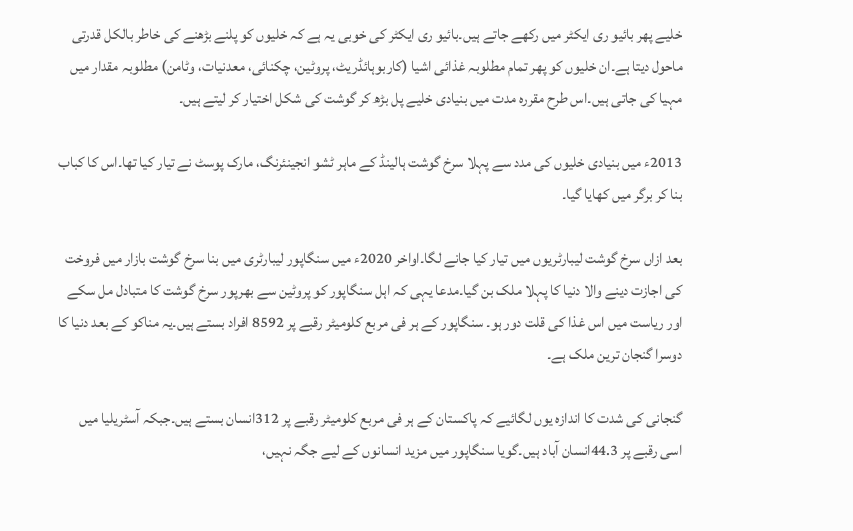خلیے پھر بائیو ری ایکٹر میں رکھے جاتے ہیں۔بائیو ری ایکٹر کی خوبی یہ ہے کہ خلیوں کو پلنے بڑھنے کی خاطر بالکل قدرتی ماحول دیتا ہے۔ان خلیوں کو پھر تمام مطلوبہ غذائی اشیا (کاربوہائڈریٹ، پروٹین، چکنائی، معدنیات، وٹامن) مطلوبہ مقدار میں مہیا کی جاتی ہیں۔اس طرح مقررہ مدت میں بنیادی خلیے پل بڑھ کر گوشت کی شکل اختیار کر لیتے ہیں۔

2013ء میں بنیادی خلیوں کی مدد سے پہلا سرخ گوشت ہالینڈ کے ماہر ٹشو انجینئرنگ، مارک پوسٹ نے تیار کیا تھا۔اس کا کباب بنا کر برگر میں کھایا گیا۔

بعد ازاں سرخ گوشت لیبارٹریوں میں تیار کیا جانے لگا۔اواخر 2020ء میں سنگاپور لیبارٹری میں بنا سرخ گوشت بازار میں فروخت کی اجازت دینے والا دنیا کا پہلا ملک بن گیا۔مدعا یہی کہ اہل سنگاپور کو پروٹین سے بھرپور سرخ گوشت کا متبادل مل سکے اور ریاست میں اس غذا کی قلت دور ہو۔ سنگاپور کے ہر فی مربع کلومیٹر رقبے پر 8592 افراد بستے ہیں۔یہ مناکو کے بعد دنیا کا دوسرا گنجان ترین ملک ہے۔

گنجانی کی شدت کا اندازہ یوں لگائیے کہ پاکستان کے ہر فی مربع کلومیٹر رقبے پر 312انسان بستے ہیں۔جبکہ آسٹریلیا میں اسی رقبے پر 44.3انسان آباد ہیں۔گویا سنگاپور میں مزید انسانوں کے لیے جگہ نہیں،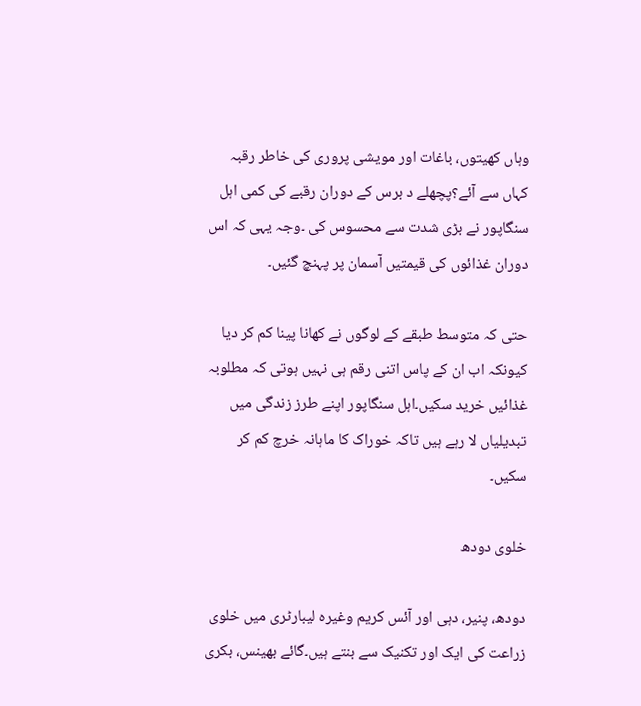وہاں کھیتوں، باغات اور مویشی پروری کی خاطر رقبہ کہاں سے آئے؟پچھلے د برس کے دوران رقبے کی کمی اہل سنگاپور نے بڑی شدت سے محسوس کی ۔وجہ یہی کہ اس دوران غذائوں کی قیمتیں آسمان پر پہنچ گئیں۔

حتی کہ متوسط طبقے کے لوگوں نے کھانا پینا کم کر دیا کیونکہ اب ان کے پاس اتنی رقم ہی نہیں ہوتی کہ مطلوبہ غذائیں خرید سکیں۔اہل سنگاپور اپنے طرز زندگی میں تبدیلیاں لا رہے ہیں تاکہ خوراک کا ماہانہ خرچ کم کر سکیں۔

خلوی دودھ

دودھ، پنیر، دہی اور آئس کریم وغیرہ لیبارٹری میں خلوی زراعت کی ایک اور تکنیک سے بنتے ہیں۔گائے بھینس، بکری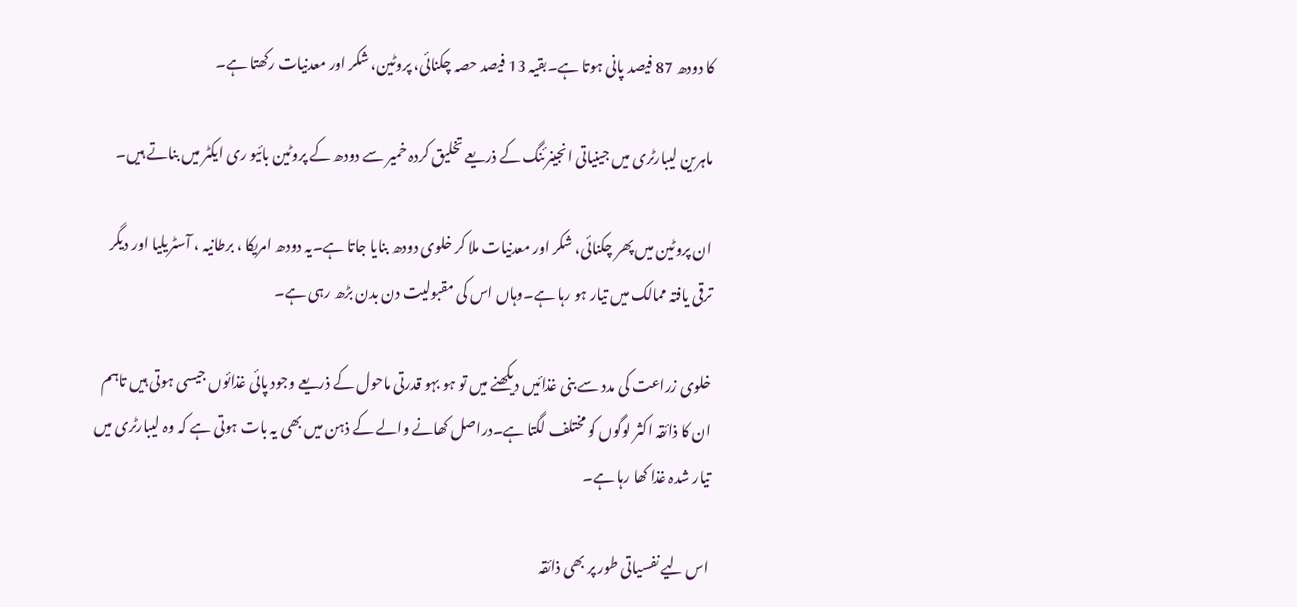کا دودھ 87 فیصد پانی ہوتا ہے۔بقیہ 13 فیصد حصہ چکنائی، پروٹین، شکر اور معدنیات رکھتا ہے۔

ماہرین لیبارٹری میں جینیاتی انجینرئنگ کے ذریعے تخلیق کردہ خمیر سے دودھ کے پروٹین بائیو ری ایکٹر میں بناتے ہیں۔

ان پروٹین میں پھر چکنائی، شکر اور معدنیات ملا کر خلوی دودھ بنایا جاتا ہے۔یہ دودھ امریکا ، برطانیہ ، آسٹریلیا اور دیگر ترقی یافتہ ممالک میں تیار ہو رہا ہے۔وہاں اس کی مقبولیت دن بدن بڑھ رہی ہے۔

خلوی زراعت کی مدد سے بنی غذائیں دیکھنے میں تو ہو بہو قدرتی ماحول کے ذریعے وجود پائی غذائوں جیسی ہوتی ہیں تاہم ان کا ذائقہ اکثر لوگوں کو مختلف لگتا ہے۔دراصل کھانے والے کے ذہن میں بھی یہ بات ہوتی ہے کہ وہ لیبارٹری میں تیار شدہ غذا کھا رہا ہے۔

اس لیے نفسیاتی طور پر بھی ذائقہ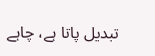تبدیل پاتا ہے، چاہے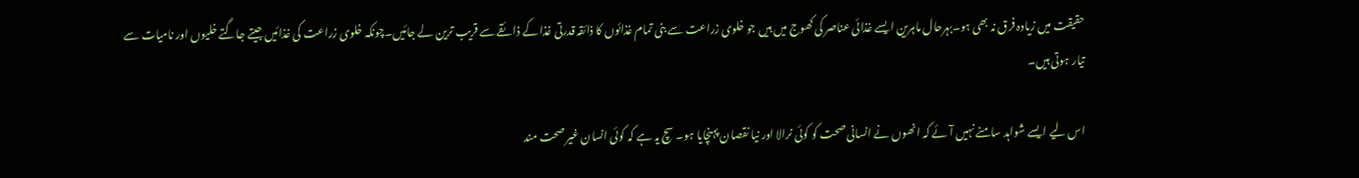حقیقت میں زیادہ فرق نہ بھی ہو۔بہرحال ماہرین ایسے غذائی عناصر کی کھوج میں ہیں جو خلوی زراعت سے بنی تمام غذائوں کا ذائقہ قدرتی غذا کے ذائقے سے قریب ترین لے جائیں۔چونکہ خلوی زراعت کی غذائیں جیتے جاگتے خلیوں اور نامیات سے تیار ہوتی ہیں۔

اس لیے ایسے شواہد سامنے نہیں آئے کہ انھوں نے انسانی صحت کو کوئی نرالا اور نیا نقصان پہنچایا ہو۔ سچ یہ ہے کہ کوئی انسان غیر صحت مند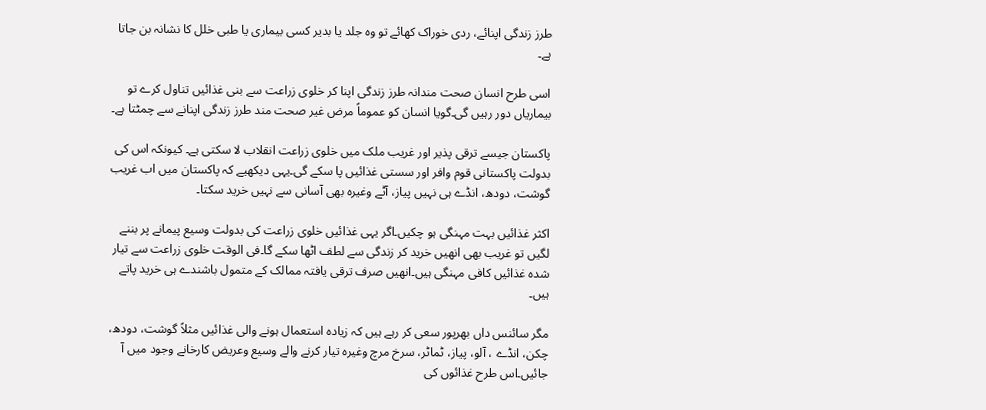طرز زندگی اپنائے، ردی خوراک کھائے تو وہ جلد یا بدیر کسی بیماری یا طبی خلل کا نشانہ بن جاتا ہے۔

اسی طرح انسان صحت مندانہ طرز زندگی اپنا کر خلوی زراعت سے بنی غذائیں تناول کرے تو بیماریاں دور رہیں گی۔گویا انسان کو عموماً مرض غیر صحت مند طرز زندگی اپنانے سے چمٹتا ہے۔

پاکستان جیسے ترقی پذیر اور غریب ملک میں خلوی زراعت انقلاب لا سکتی ہے۔ کیونکہ اس کی بدولت پاکستانی قوم وافر اور سستی غذائیں پا سکے گی۔یہی دیکھیے کہ پاکستان میں اب غریب گوشت، دودھ، انڈے ہی نہیں پیاز، آٹے وغیرہ بھی آسانی سے نہیں خرید سکتا۔

اکثر غذائیں بہت مہنگی ہو چکیں۔اگر یہی غذائیں خلوی زراعت کی بدولت وسیع پیمانے پر بننے لگیں تو غریب بھی انھیں خرید کر زندگی سے لطف اٹھا سکے گا۔فی الوقت خلوی زراعت سے تیار شدہ غذائیں کافی مہنگی ہیں۔انھیں صرف ترقی یافتہ ممالک کے متمول باشندے ہی خرید پاتے ہیں۔

مگر سائنس داں بھرپور سعی کر رہے ہیں کہ زیادہ استعمال ہونے والی غذائیں مثلاً گوشت، دودھ، چکن، انڈے ، آلو، پیاز، ٹماٹر، سرخ مرچ وغیرہ تیار کرنے والے وسیع وعریض کارخانے وجود میں آ جائیں۔اس طرح غذائوں کی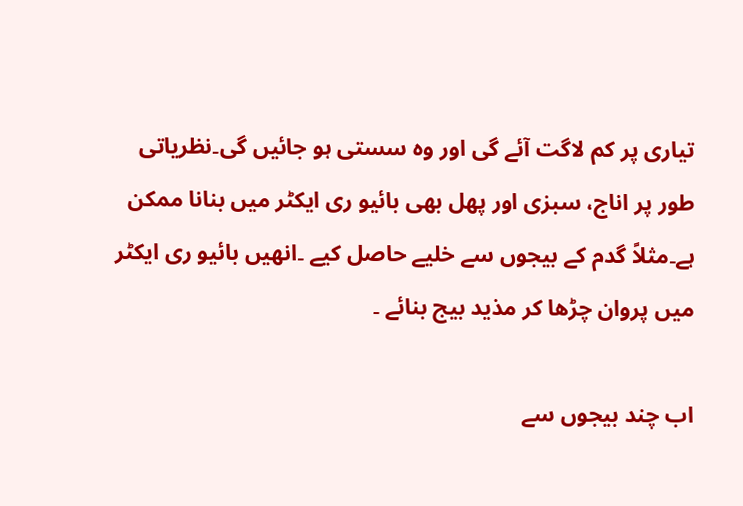تیاری پر کم لاگت آئے گی اور وہ سستی ہو جائیں گی۔نظریاتی طور پر اناج، سبزی اور پھل بھی بائیو ری ایکٹر میں بنانا ممکن ہے۔مثلاً گدم کے بیجوں سے خلیے حاصل کیے ۔انھیں بائیو ری ایکٹر میں پروان چڑھا کر مذید بیج بنائے ۔

اب چند بیجوں سے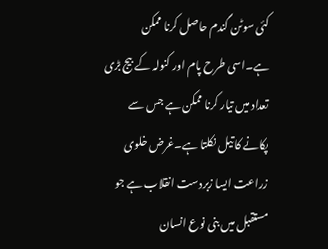کئی سوٹن گندم حاصل کرنا ممکن ہے۔اسی طرح پام اور کنولہ کے بیج بڑی تعداد میں تیار کرنا ممکن ہے جس سے پکانے کا تیل نکلتا ہے۔غرض خلوی زراعت ایسا زبردست انقلاب ہے جو مستقبل میں بنی نوع انسان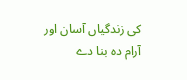کی زندگیاں آسان اور آرام دہ بنا دے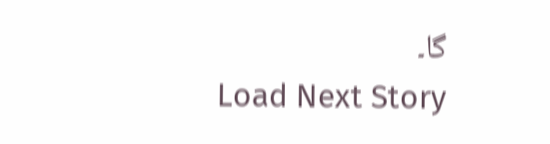گا۔
Load Next Story